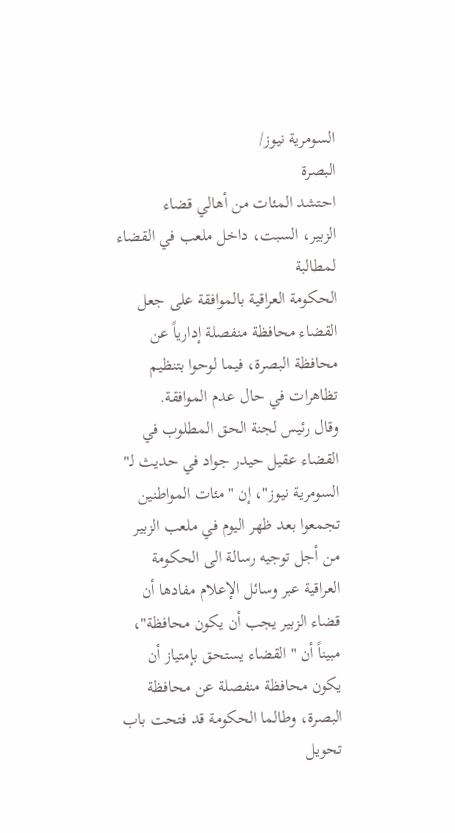السومرية نيوز/
البصرة
احتشد المئات من أهالي قضاء
الزبير، السبت، داخل ملعب في القضاء لمطالبة
الحكومة العراقية بالموافقة على جعل القضاء محافظة منفصلة إدارياً عن
محافظة البصرة، فيما لوحوا بتنظيم تظاهرات في حال عدم الموافقة.
وقال رئيس لجنة الحق المطلوب في القضاء عقيل حيدر جواد في حديث لـ"
السومرية نيوز"، إن "مئات المواطنين تجمعوا بعد ظهر اليوم في ملعب الزبير من أجل توجيه رسالة الى الحكومة العراقية عبر وسائل الإعلام مفادها أن قضاء الزبير يجب أن يكون محافظة"، مبيناً أن "القضاء يستحق بإمتياز أن يكون محافظة منفصلة عن محافظة البصرة، وطالما الحكومة قد فتحت باب تحويل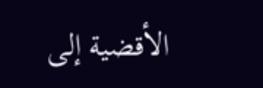الأقضية إلى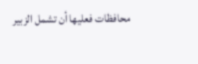محافظات فعليها أن تشمل الزبير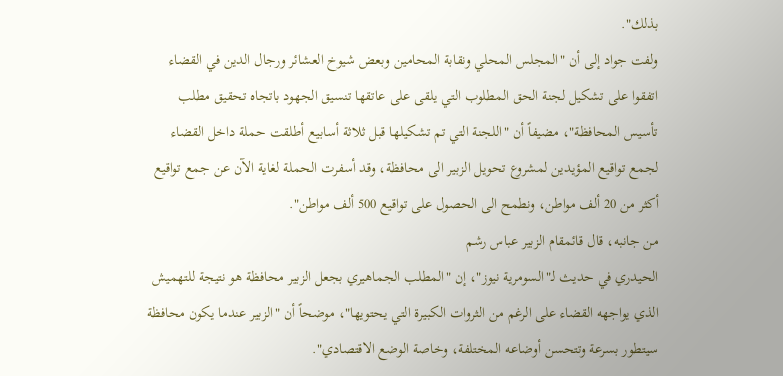بذلك".
ولفت جواد إلى أن "المجلس المحلي ونقابة المحامين وبعض شيوخ العشائر ورجال الدين في القضاء اتفقوا على تشكيل لجنة الحق المطلوب التي يلقى على عاتقها تنسيق الجهود باتجاه تحقيق مطلب تأسيس المحافظة"، مضيفاً أن "اللجنة التي تم تشكيلها قبل ثلاثة أسابيع أطلقت حملة داخل القضاء لجمع تواقيع المؤيدين لمشروع تحويل الزبير الى محافظة، وقد أسفرت الحملة لغاية الآن عن جمع تواقيع أكثر من 20 ألف مواطن، ونطمح الى الحصول على تواقيع 500 ألف مواطن".
من جانبه، قال قائمقام الزبير عباس رشم
الحيدري في حديث لـ"السومرية نيوز"، إن "المطلب الجماهيري بجعل الزبير محافظة هو نتيجة للتهميش الذي يواجهه القضاء على الرغم من الثروات الكبيرة التي يحتويها"، موضحاً أن "الزبير عندما يكون محافظة سيتطور بسرعة وتتحسن أوضاعه المختلفة، وخاصة الوضع الاقتصادي".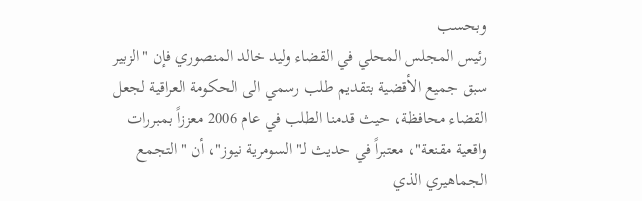وبحسب
رئيس المجلس المحلي في القضاء وليد خالد المنصوري فإن "الزبير سبق جميع الأقضية بتقديم طلب رسمي الى الحكومة العراقية لجعل القضاء محافظة، حيث قدمنا الطلب في عام 2006 معززاً بمبررات واقعية مقنعة"، معتبراً في حديث لـ"السومرية نيوز"، أن "التجمع الجماهيري الذي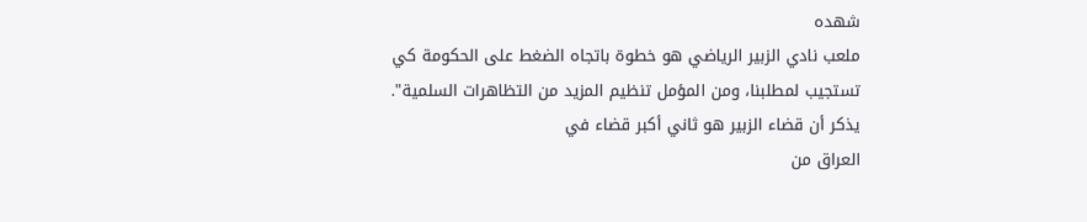شهده
ملعب نادي الزبير الرياضي هو خطوة باتجاه الضغط على الحكومة كي تستجيب لمطلبنا، ومن المؤمل تنظيم المزيد من التظاهرات السلمية".
يذكر أن قضاء الزبير هو ثاني أكبر قضاء في
العراق من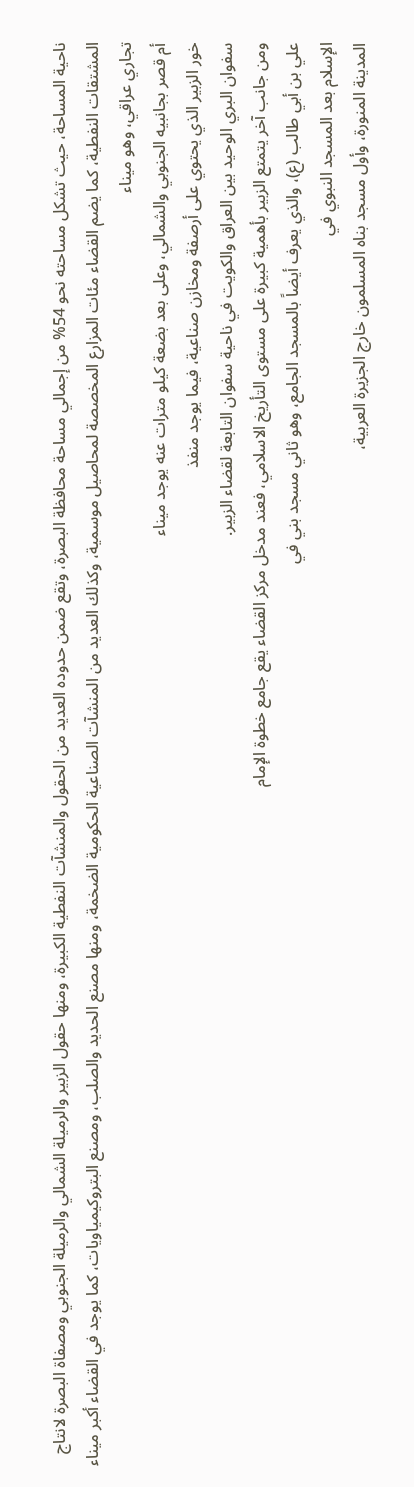ناحية المساحة، حيث تشكل مساحته نحو 54% من إجمالي مساحة محافظة البصرة، وتقع ضمن حدوده العديد من الحقول والمنشآت النفطية الكبيرة، ومنها حقول الزبير والرميلة الشمالي والرميلة الجنوبي ومصفاة البصرة لانتاج المشتقات النفطية، كما يضم القضاء مئات المزارع المخصصة لمحاصيل موسمية، وكذلك العديد من المنشآت الصناعية الحكومية الضخمة، ومنها مصنع الحديد والصلب، ومصنع البتروكيمياويات، كما يوجد في القضاء أكبر ميناء تجاري عراقي، وهو ميناء
أم قصر بجانبيه الجنوبي والشمالي، وعلى بعد بضعة كيلو مترات عنه يوجد ميناء
خور الزبير الذي يحتوي على أرصفة ومخازن صناعية، فيما يوجد منفذ
سفوان البري الوحيد بين العراق والكويت في ناحية سفوان التابعة لقضاء الزبير.
ومن جانب آخر يتمتع الزبير بأهمية كبيرة على مستوى التأريخ الاسلامي، فعند مدخل مركز القضاء يقع جامع خطوة الإمام
علي بن أبي طالب (ع)، والذي يعرف أيضاً بالمسجد الجامع، وهو ثاني مسجد بني في
الإسلام بعد المسجد النبوي في
المدينة المنورة، وأول مسجد بناه المسلمون خارج الجزيرة العربية،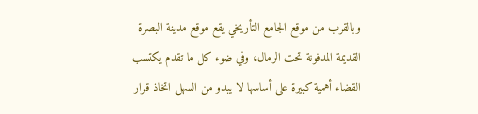وبالقرب من موقع الجامع التأريخي يقع موقع مدينة البصرة القديمة المدفونة تحت الرمال، وفي ضوء كل ما تقدم يكتسب القضاء أهمية كبيرة على أساسها لا يبدو من السهل اتخاذ قرار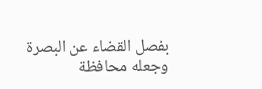بفصل القضاء عن البصرة وجعله محافظة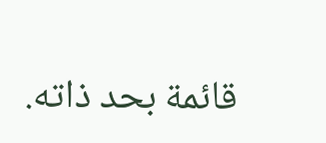قائمة بحد ذاته.